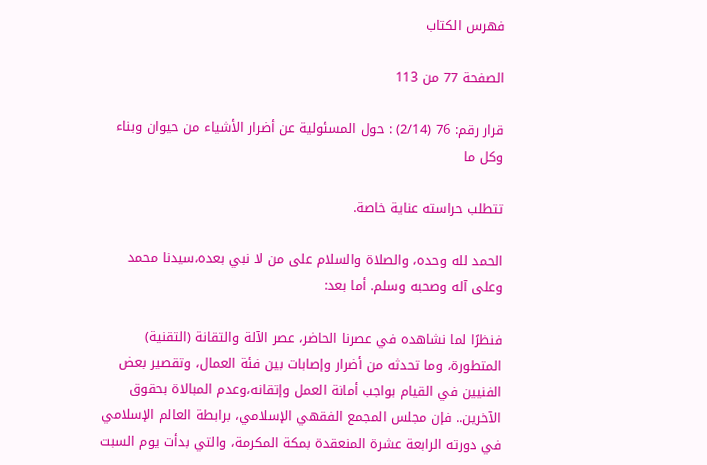فهرس الكتاب

الصفحة 77 من 113

قرار رقم: 76 (2/14) : حول المسئولية عن أضرار الأشياء من حيوان وبناء وكل ما

تتطلب حراسته عناية خاصة.

الحمد لله وحده، والصلاة والسلام على من لا نبي بعده،سيدنا محمد وعلى آله وصحبه وسلم. أما بعد:

فنظرًا لما نشاهده في عصرنا الحاضر، عصر الآلة والتقانة (التقنية) المتطورة، وما تحدثه من أضرار وإصابات بين فئة العمال، وتقصير بعض الفنيين في القيام بواجب أمانة العمل وإتقانه،وعدم المبالاة بحقوق الآخرين.. فإن مجلس المجمع الفقهي الإسلامي، برابطة العالم الإسلامي في دورته الرابعة عشرة المنعقدة بمكة المكرمة، والتي بدأت يوم السبت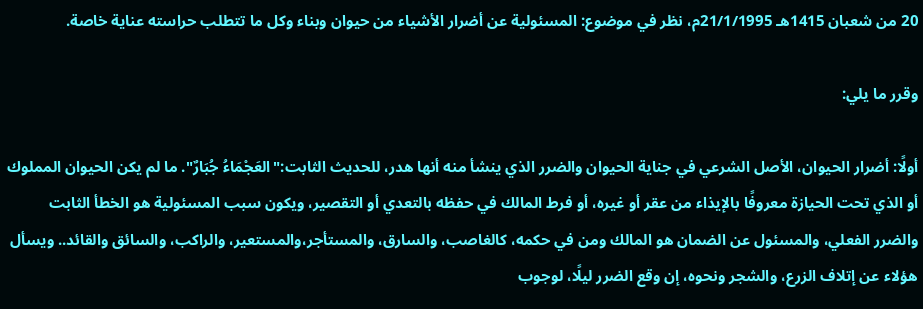20 من شعبان 1415هـ 21/1/1995م، نظر في موضوع: المسئولية عن أضرار الأشياء من حيوان وبناء وكل ما تتطلب حراسته عناية خاصة.

وقرر ما يلي:

أولًا: أضرار الحيوان، الأصل الشرعي في جناية الحيوان والضرر الذي ينشأ منه أنها هدر، للحديث الثابت:"العَجْمَاءُ جُبَارٌ". ما لم يكن الحيوان المملوك أو الذي تحت الحيازة معروفًا بالإيذاء من عقر أو غيره، أو فرط المالك في حفظه بالتعدي أو التقصير، ويكون سبب المسئولية هو الخطأ الثابت والضرر الفعلي، والمسئول عن الضمان هو المالك ومن في حكمه، كالغاصب، والسارق، والمستأجر،والمستعير، والراكب، والسائق والقائد.. ويسأل هؤلاء عن إتلاف الزرع، والشجر ونحوه، إن وقع الضرر ليلًا، لوجوب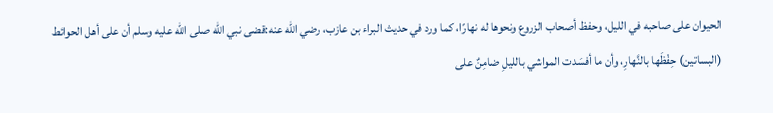الحيوان على صاحبه في الليل، وحفظ أصحاب الزروع ونحوها له نهارًا، كما ورد في حديث البراء بن عازب، رضي الله عنه:قضى نبي الله صلى الله عليه وسلم أن على أهل الحوائط (البساتين) حِفْظَها بالنَّهارِ، وأن ما أفسَدت المواشي بالليلِ ضامِنٌ على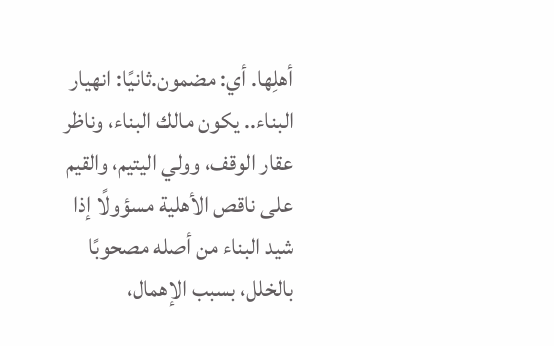أهلِها. أي: مضمون.ثانيًا: انهيار البناء.. يكون مالك البناء، وناظر عقار الوقف، وولي اليتيم، والقيم على ناقص الأهلية مسؤولًا إذا شيد البناء من أصله مصحوبًا بالخلل، بسبب الإهمال،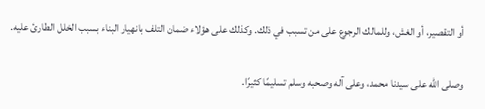أو التقصير، أو الغش، وللمالك الرجوع على من تسبب في ذلك. وكذلك على هؤلاء ضمان التلف بانهيار البناء بسبب الخلل الطارئ عليه.

وصلى الله على سيدنا محمد، وعلى آله وصحبه وسلم تسليمًا كثيرًا.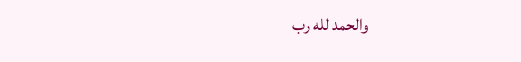والحمد لله رب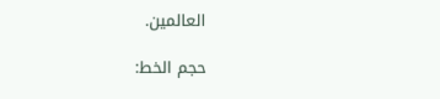العالمين.

حجم الخط: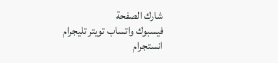شارك الصفحة
فيسبوك واتساب تويتر تليجرام انستجرام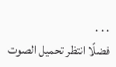. . .
فضلًا انتظر تحميل الصوت